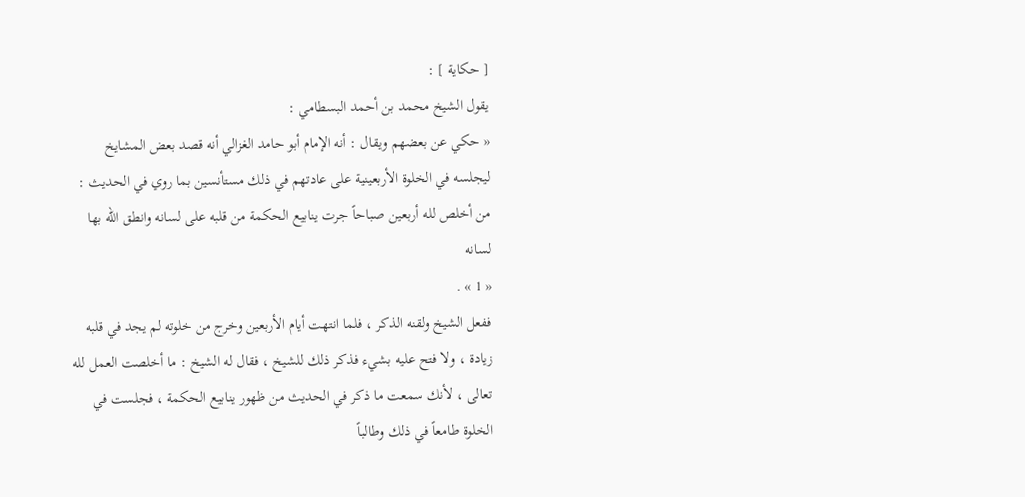[ حكاية ] :
يقول الشيخ محمد بن أحمد البسطامي :
« حكي عن بعضهم ويقال : أنه الإمام أبو حامد الغزالي أنه قصد بعض المشايخ ليجلسه في الخلوة الأربعينية على عادتهم في ذلك مستأنسين بما روي في الحديث :
من أخلص لله أربعين صباحاً جرت ينابيع الحكمة من قلبه على لسانه وانطق الله بها لسانه
« 1 » .
ففعل الشيخ ولقنه الذكر ، فلما انتهت أيام الأربعين وخرج من خلوته لم يجد في قلبه زيادة ، ولا فتح عليه بشيء فذكر ذلك للشيخ ، فقال له الشيخ : ما أخلصت العمل لله تعالى ، لأنك سمعت ما ذكر في الحديث من ظهور ينابيع الحكمة ، فجلست في الخلوة طامعاً في ذلك وطالباً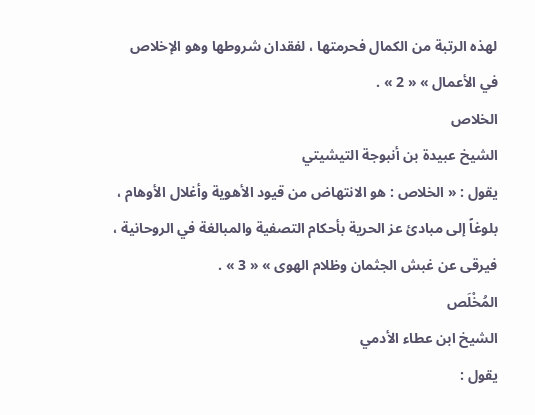لهذه الرتبة من الكمال فحرمتها ، لفقدان شروطها وهو الإخلاص في الأعمال » « 2 » .
الخلاص
الشيخ عبيدة بن أنبوجة التيشيتي
يقول : « الخلاص : هو الانتهاض من قيود الأهوية وأغلال الأوهام ، بلوغاً إلى مبادئ عز الحرية بأحكام التصفية والمبالغة في الروحانية ، فيرقى عن غبش الجثمان وظلام الهوى » « 3 » .
المُخْلَص
الشيخ ابن عطاء الأدمي
يقول :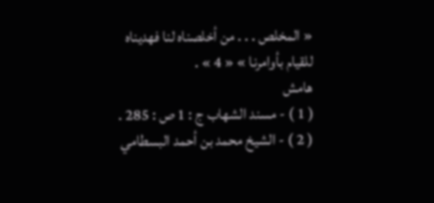« المخلص . . . من أخلصناه لنا فهديناه للقيام بأوامرنا » « 4 » .
هامش
( 1 ) - مسند الشهاب ج : 1 ص : 285 .
( 2 ) - الشيخ محمد بن أحمد البسطامي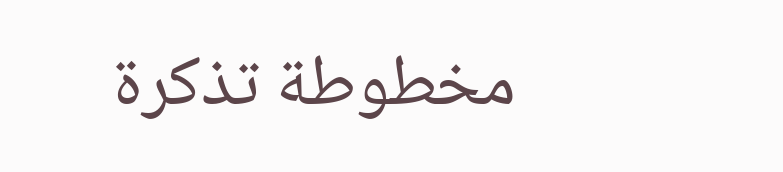مخطوطة تذكرة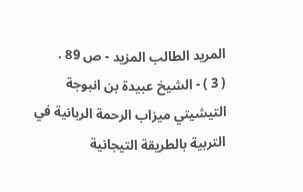المريد الطالب المزيد - ص 89 .
( 3 ) - الشيخ عبيدة بن انبوجة التيشيتي ميزاب الرحمة الربانية في التربية بالطريقة التيجانية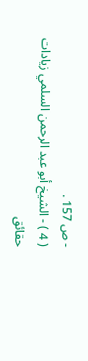- ص 157 .
( 4 ) - الشيخ أبو عبد الرحمن السلمي زيادات حقائق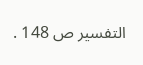التفسير ص 148 .